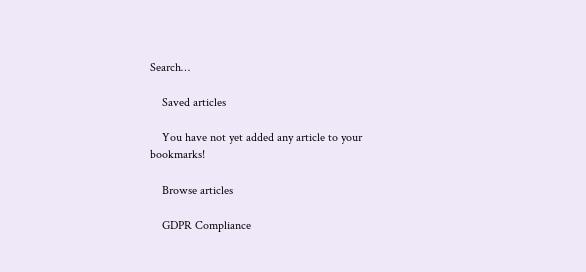Search…

    Saved articles

    You have not yet added any article to your bookmarks!

    Browse articles

    GDPR Compliance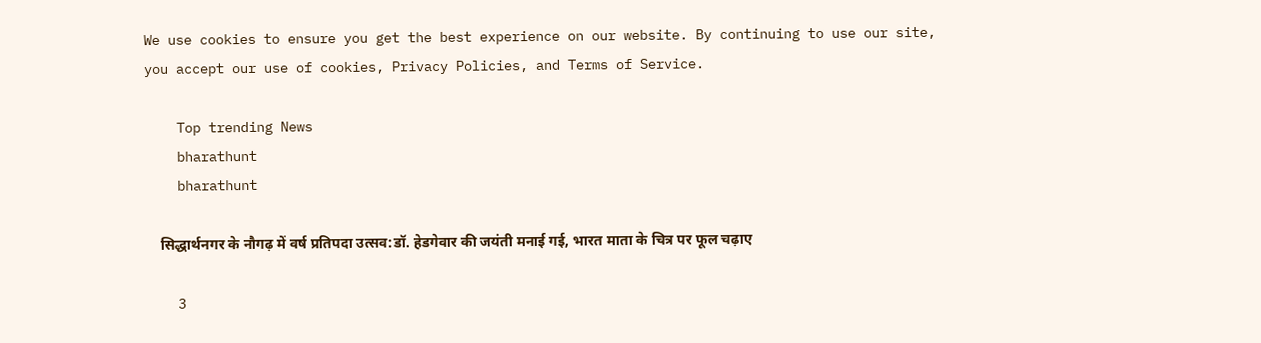We use cookies to ensure you get the best experience on our website. By continuing to use our site, you accept our use of cookies, Privacy Policies, and Terms of Service.

    Top trending News
    bharathunt
    bharathunt

    सिद्धार्थनगर के नौगढ़ में वर्ष प्रतिपदा उत्सव:डॉ. हेडगेवार की जयंती मनाई गई, भारत माता के चित्र पर फूल चढ़ाए

    3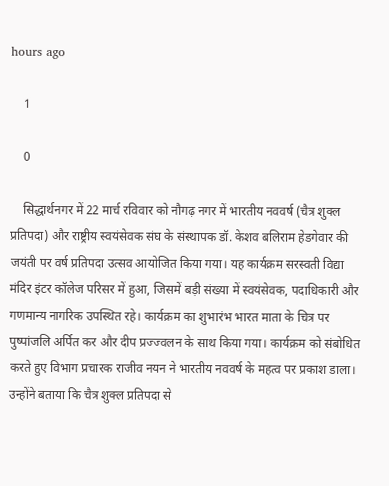hours ago

    1

    0

    सिद्धार्थनगर में 22 मार्च रविवार को नौगढ़ नगर में भारतीय नववर्ष (चैत्र शुक्ल प्रतिपदा) और राष्ट्रीय स्वयंसेवक संघ के संस्थापक डॉ. केशव बलिराम हेडगेवार की जयंती पर वर्ष प्रतिपदा उत्सव आयोजित किया गया। यह कार्यक्रम सरस्वती विद्या मंदिर इंटर कॉलेज परिसर में हुआ, जिसमें बड़ी संख्या में स्वयंसेवक, पदाधिकारी और गणमान्य नागरिक उपस्थित रहे। कार्यक्रम का शुभारंभ भारत माता के चित्र पर पुष्पांजलि अर्पित कर और दीप प्रज्ज्वलन के साथ किया गया। कार्यक्रम को संबोधित करते हुए विभाग प्रचारक राजीव नयन ने भारतीय नववर्ष के महत्व पर प्रकाश डाला। उन्होंने बताया कि चैत्र शुक्ल प्रतिपदा से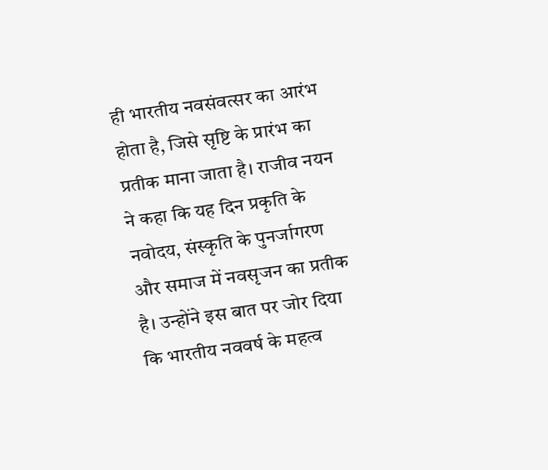ही भारतीय नवसंवत्सर का आरंभ होता है, जिसे सृष्टि के प्रारंभ का प्रतीक माना जाता है। राजीव नयन ने कहा कि यह दिन प्रकृति के नवोदय, संस्कृति के पुनर्जागरण और समाज में नवसृजन का प्रतीक है। उन्होंने इस बात पर जोर दिया कि भारतीय नववर्ष के महत्व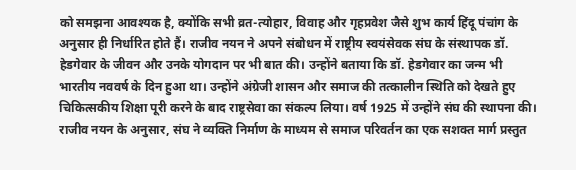को समझना आवश्यक है, क्योंकि सभी व्रत-त्योहार, विवाह और गृहप्रवेश जैसे शुभ कार्य हिंदू पंचांग के अनुसार ही निर्धारित होते हैं। राजीव नयन ने अपने संबोधन में राष्ट्रीय स्वयंसेवक संघ के संस्थापक डॉ. हेडगेवार के जीवन और उनके योगदान पर भी बात की। उन्होंने बताया कि डॉ. हेडगेवार का जन्म भी भारतीय नववर्ष के दिन हुआ था। उन्होंने अंग्रेजी शासन और समाज की तत्कालीन स्थिति को देखते हुए चिकित्सकीय शिक्षा पूरी करने के बाद राष्ट्रसेवा का संकल्प लिया। वर्ष 1925 में उन्होंने संघ की स्थापना की। राजीव नयन के अनुसार, संघ ने व्यक्ति निर्माण के माध्यम से समाज परिवर्तन का एक सशक्त मार्ग प्रस्तुत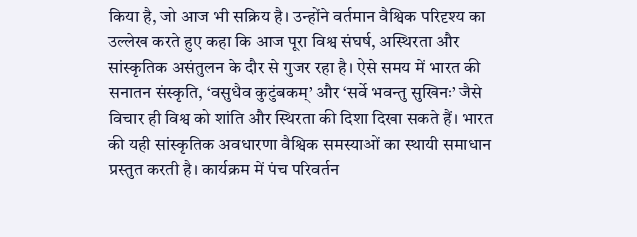किया है, जो आज भी सक्रिय है। उन्होंने वर्तमान वैश्विक परिदृश्य का उल्लेख करते हुए कहा कि आज पूरा विश्व संघर्ष, अस्थिरता और सांस्कृतिक असंतुलन के दौर से गुजर रहा है। ऐसे समय में भारत की सनातन संस्कृति, ‘वसुधैव कुटुंबकम्’ और ‘सर्वे भवन्तु सुखिनः’ जैसे विचार ही विश्व को शांति और स्थिरता की दिशा दिखा सकते हैं। भारत की यही सांस्कृतिक अवधारणा वैश्विक समस्याओं का स्थायी समाधान प्रस्तुत करती है। कार्यक्रम में पंच परिवर्तन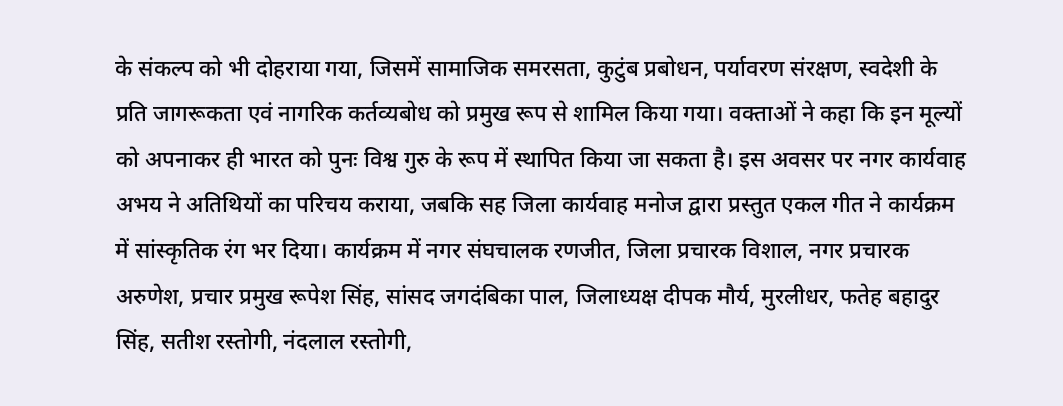के संकल्प को भी दोहराया गया, जिसमें सामाजिक समरसता, कुटुंब प्रबोधन, पर्यावरण संरक्षण, स्वदेशी के प्रति जागरूकता एवं नागरिक कर्तव्यबोध को प्रमुख रूप से शामिल किया गया। वक्ताओं ने कहा कि इन मूल्यों को अपनाकर ही भारत को पुनः विश्व गुरु के रूप में स्थापित किया जा सकता है। इस अवसर पर नगर कार्यवाह अभय ने अतिथियों का परिचय कराया, जबकि सह जिला कार्यवाह मनोज द्वारा प्रस्तुत एकल गीत ने कार्यक्रम में सांस्कृतिक रंग भर दिया। कार्यक्रम में नगर संघचालक रणजीत, जिला प्रचारक विशाल, नगर प्रचारक अरुणेश, प्रचार प्रमुख रूपेश सिंह, सांसद जगदंबिका पाल, जिलाध्यक्ष दीपक मौर्य, मुरलीधर, फतेह बहादुर सिंह, सतीश रस्तोगी, नंदलाल रस्तोगी,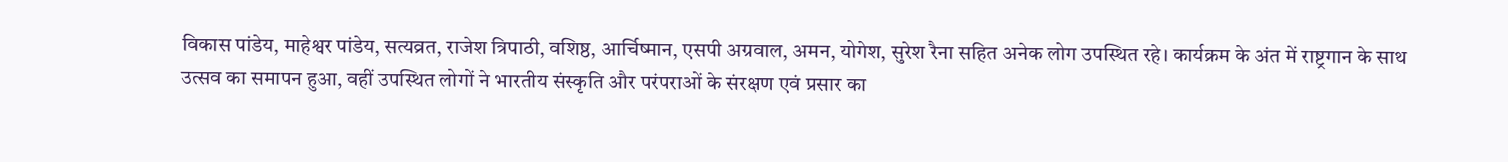विकास पांडेय, माहेश्वर पांडेय, सत्यव्रत, राजेश त्रिपाठी, वशिष्ठ, आर्चिष्मान, एसपी अग्रवाल, अमन, योगेश, सुरेश रैना सहित अनेक लोग उपस्थित रहे। कार्यक्रम के अंत में राष्ट्रगान के साथ उत्सव का समापन हुआ, वहीं उपस्थित लोगों ने भारतीय संस्कृति और परंपराओं के संरक्षण एवं प्रसार का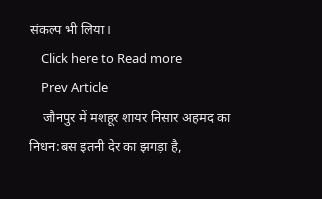संकल्प भी लिया।
    Click here to Read more
    Prev Article
    जौनपुर में मशहूर शायर निसार अहमद का निधन:बस इतनी देर का झगड़ा है,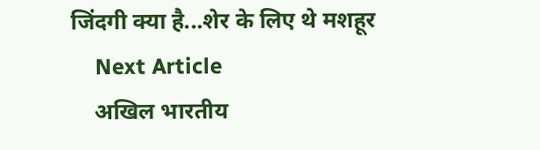जिंदगी क्या है...शेर के लिए थे मशहूर
    Next Article
    अखिल भारतीय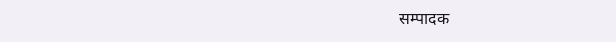सम्पादक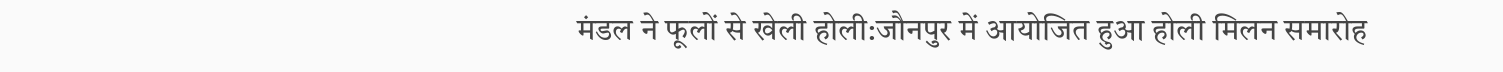मंडल ने फूलों से खेली होली:जौनपुर में आयोजित हुआ होली मिलन समारोह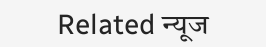Related न्यूज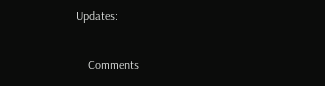Updates:

    Comments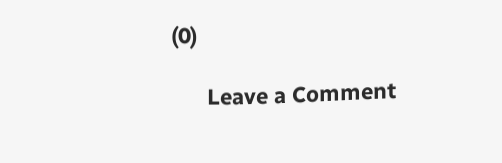(0)

      Leave a Comment